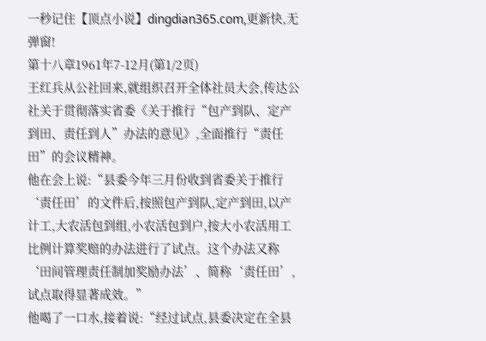一秒记住【顶点小说】dingdian365.com,更新快,无弹窗!
第十八章1961年7-12月(第1/2页)
王红兵从公社回来,就组织召开全体社员大会,传达公社关于贯彻落实省委《关于推行“包产到队、定产到田、责任到人”办法的意见》,全面推行“责任田”的会议精神。
他在会上说:“县委今年三月份收到省委关于推行‘责任田’的文件后,按照包产到队,定产到田,以产计工,大农活包到组,小农活包到户,按大小农活用工比例计算奖赔的办法进行了试点。这个办法又称‘田间管理责任制加奖励办法’、简称‘责任田’,试点取得显著成效。”
他喝了一口水,接着说:“经过试点,县委决定在全县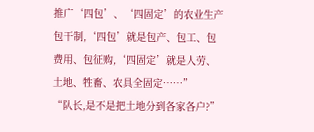推广‘四包’、‘四固定’的农业生产包干制,‘四包’就是包产、包工、包费用、包征购,‘四固定’就是人劳、土地、牲畜、农具全固定……”
“队长,是不是把土地分到各家各户?”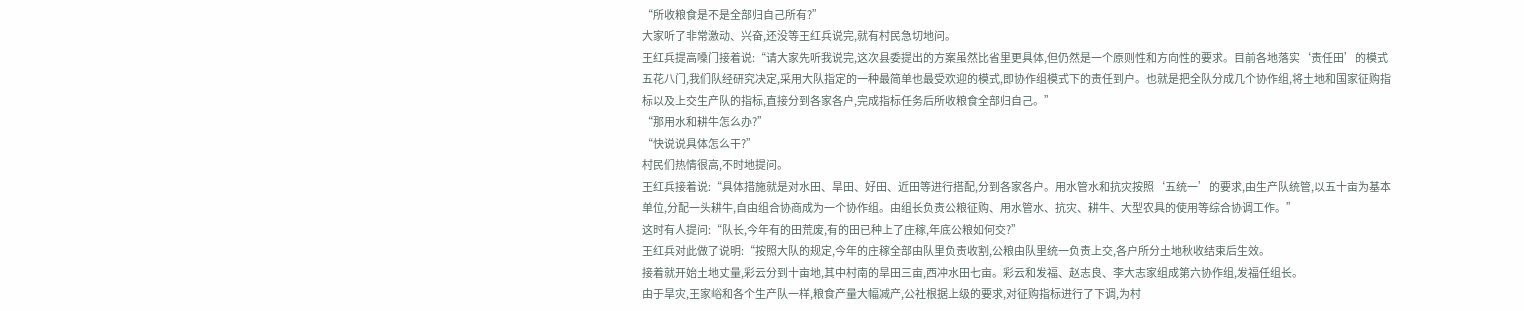“所收粮食是不是全部归自己所有?”
大家听了非常激动、兴奋,还没等王红兵说完,就有村民急切地问。
王红兵提高嗓门接着说:“请大家先听我说完,这次县委提出的方案虽然比省里更具体,但仍然是一个原则性和方向性的要求。目前各地落实‘责任田’的模式五花八门,我们队经研究决定,采用大队指定的一种最简单也最受欢迎的模式,即协作组模式下的责任到户。也就是把全队分成几个协作组,将土地和国家征购指标以及上交生产队的指标,直接分到各家各户,完成指标任务后所收粮食全部归自己。”
“那用水和耕牛怎么办?”
“快说说具体怎么干?”
村民们热情很高,不时地提问。
王红兵接着说:“具体措施就是对水田、旱田、好田、近田等进行搭配,分到各家各户。用水管水和抗灾按照‘五统一’的要求,由生产队统管,以五十亩为基本单位,分配一头耕牛,自由组合协商成为一个协作组。由组长负责公粮征购、用水管水、抗灾、耕牛、大型农具的使用等综合协调工作。”
这时有人提问:“队长,今年有的田荒废,有的田已种上了庄稼,年底公粮如何交?”
王红兵对此做了说明:“按照大队的规定,今年的庄稼全部由队里负责收割,公粮由队里统一负责上交,各户所分土地秋收结束后生效。
接着就开始土地丈量,彩云分到十亩地,其中村南的旱田三亩,西冲水田七亩。彩云和发福、赵志良、李大志家组成第六协作组,发福任组长。
由于旱灾,王家峪和各个生产队一样,粮食产量大幅减产,公社根据上级的要求,对征购指标进行了下调,为村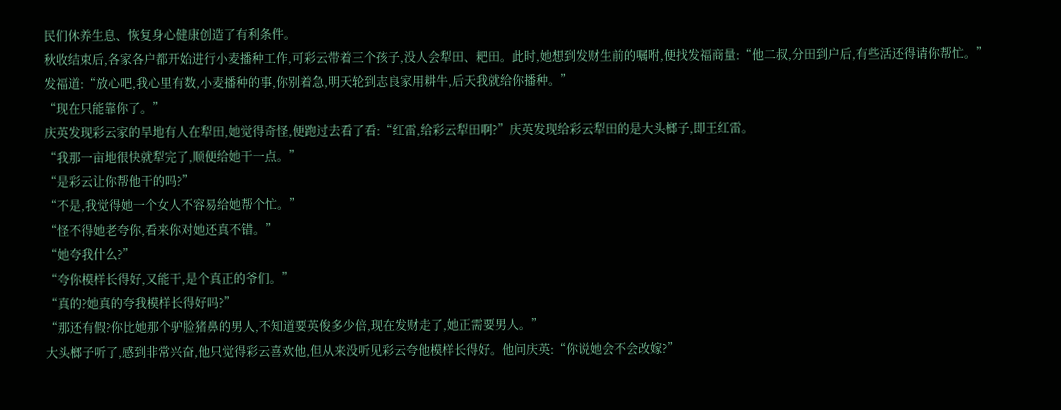民们休养生息、恢复身心健康创造了有利条件。
秋收结束后,各家各户都开始进行小麦播种工作,可彩云带着三个孩子,没人会犁田、耙田。此时,她想到发财生前的嘱咐,便找发福商量:“他二叔,分田到户后,有些活还得请你帮忙。”
发福道:“放心吧,我心里有数,小麦播种的事,你别着急,明天轮到志良家用耕牛,后天我就给你播种。”
“现在只能靠你了。”
庆英发现彩云家的旱地有人在犁田,她觉得奇怪,便跑过去看了看:“红雷,给彩云犁田啊?”庆英发现给彩云犁田的是大头榔子,即王红雷。
“我那一亩地很快就犁完了,顺便给她干一点。”
“是彩云让你帮他干的吗?”
“不是,我觉得她一个女人不容易给她帮个忙。”
“怪不得她老夸你,看来你对她还真不错。”
“她夸我什么?”
“夸你模样长得好,又能干,是个真正的爷们。”
“真的?她真的夸我模样长得好吗?”
“那还有假?你比她那个驴脸猪鼻的男人,不知道要英俊多少倍,现在发财走了,她正需要男人。”
大头榔子听了,感到非常兴奋,他只觉得彩云喜欢他,但从来没听见彩云夸他模样长得好。他问庆英:“你说她会不会改嫁?”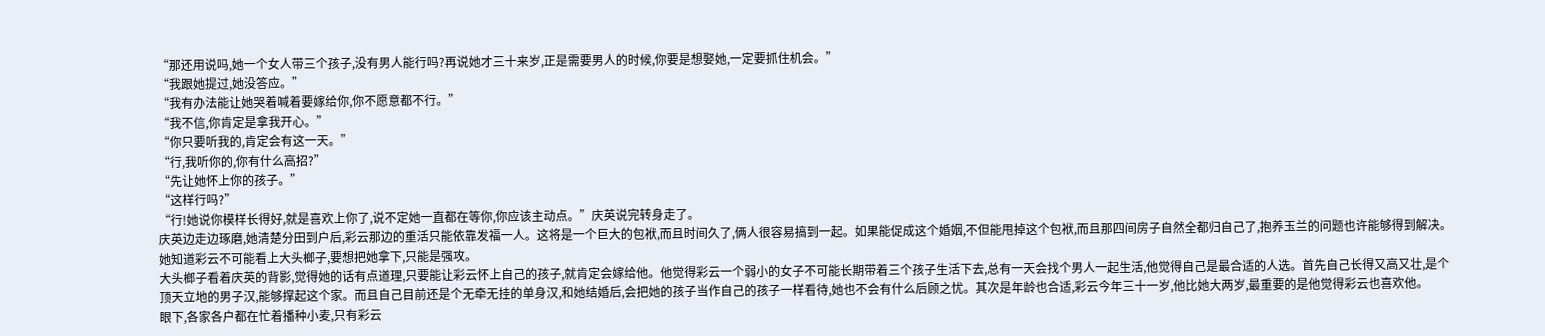“那还用说吗,她一个女人带三个孩子,没有男人能行吗?再说她才三十来岁,正是需要男人的时候,你要是想娶她,一定要抓住机会。”
“我跟她提过,她没答应。”
“我有办法能让她哭着喊着要嫁给你,你不愿意都不行。”
“我不信,你肯定是拿我开心。”
“你只要听我的,肯定会有这一天。”
“行,我听你的,你有什么高招?”
“先让她怀上你的孩子。”
“这样行吗?”
“行!她说你模样长得好,就是喜欢上你了,说不定她一直都在等你,你应该主动点。”庆英说完转身走了。
庆英边走边琢磨,她清楚分田到户后,彩云那边的重活只能依靠发福一人。这将是一个巨大的包袱,而且时间久了,俩人很容易搞到一起。如果能促成这个婚姻,不但能甩掉这个包袱,而且那四间房子自然全都归自己了,抱养玉兰的问题也许能够得到解决。她知道彩云不可能看上大头榔子,要想把她拿下,只能是强攻。
大头榔子看着庆英的背影,觉得她的话有点道理,只要能让彩云怀上自己的孩子,就肯定会嫁给他。他觉得彩云一个弱小的女子不可能长期带着三个孩子生活下去,总有一天会找个男人一起生活,他觉得自己是最合适的人选。首先自己长得又高又壮,是个顶天立地的男子汉,能够撑起这个家。而且自己目前还是个无牵无挂的单身汉,和她结婚后,会把她的孩子当作自己的孩子一样看待,她也不会有什么后顾之忧。其次是年龄也合适,彩云今年三十一岁,他比她大两岁,最重要的是他觉得彩云也喜欢他。
眼下,各家各户都在忙着播种小麦,只有彩云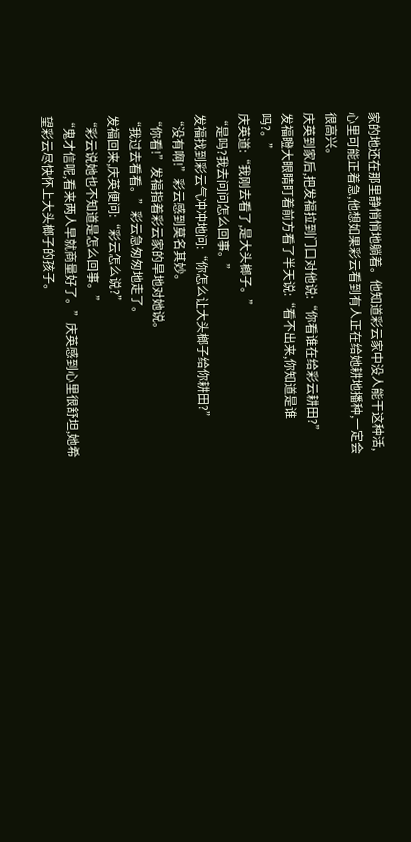家的地还在那里静悄悄地躺着。他知道彩云家中没人能干这种活,心里可能正着急,他想如果彩云看到有人正在给她耕地播种,一定会很高兴。
庆英到家后,把发福拉到门口对他说:“你看谁在给彩云耕田?”
发福瞪大眼睛盯着前方看了半天说:“看不出来,你知道是谁吗?。”
庆英道:“我刚去看了,是大头榔子。”
“是吗?我去问问怎么回事。”
发福找到彩云气冲冲地问:“你怎么让大头榔子给你耕田?”
“没有啊!”彩云感到莫名其妙。
“你看!”发福指着彩云家的旱地对她说。
“我过去看看。”彩云急匆匆地走了。
发福回来,庆英便问:“彩云怎么说?”
“彩云说她也不知道是怎么回事。”
“鬼才信呢,看来两人早就商量好了。”庆英感到心里很舒坦,她希望彩云尽快怀上大头榔子的孩子。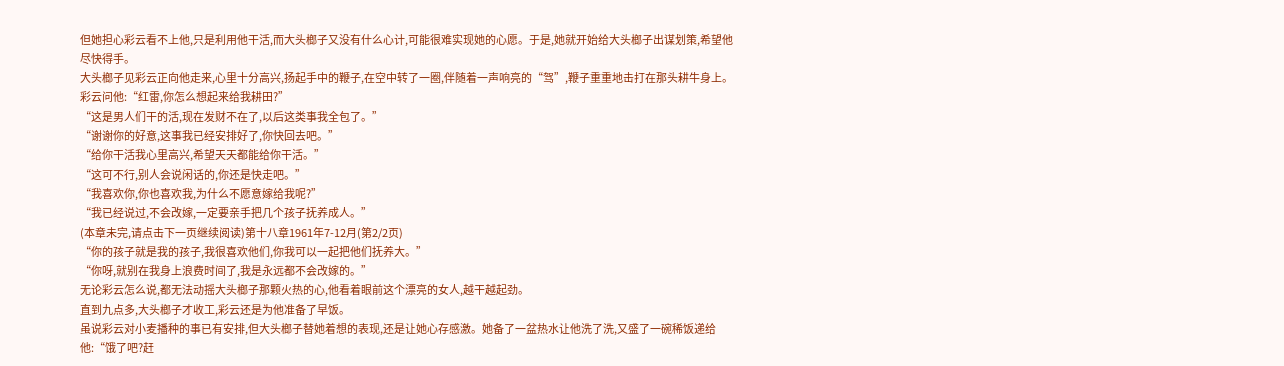但她担心彩云看不上他,只是利用他干活,而大头榔子又没有什么心计,可能很难实现她的心愿。于是,她就开始给大头榔子出谋划策,希望他尽快得手。
大头榔子见彩云正向他走来,心里十分高兴,扬起手中的鞭子,在空中转了一圈,伴随着一声响亮的“驾”,鞭子重重地击打在那头耕牛身上。
彩云问他:“红雷,你怎么想起来给我耕田?”
“这是男人们干的活,现在发财不在了,以后这类事我全包了。”
“谢谢你的好意,这事我已经安排好了,你快回去吧。”
“给你干活我心里高兴,希望天天都能给你干活。”
“这可不行,别人会说闲话的,你还是快走吧。”
“我喜欢你,你也喜欢我,为什么不愿意嫁给我呢?”
“我已经说过,不会改嫁,一定要亲手把几个孩子抚养成人。”
(本章未完,请点击下一页继续阅读)第十八章1961年7-12月(第2/2页)
“你的孩子就是我的孩子,我很喜欢他们,你我可以一起把他们抚养大。”
“你呀,就别在我身上浪费时间了,我是永远都不会改嫁的。”
无论彩云怎么说,都无法动摇大头榔子那颗火热的心,他看着眼前这个漂亮的女人,越干越起劲。
直到九点多,大头榔子才收工,彩云还是为他准备了早饭。
虽说彩云对小麦播种的事已有安排,但大头榔子替她着想的表现,还是让她心存感激。她备了一盆热水让他洗了洗,又盛了一碗稀饭递给他:“饿了吧?赶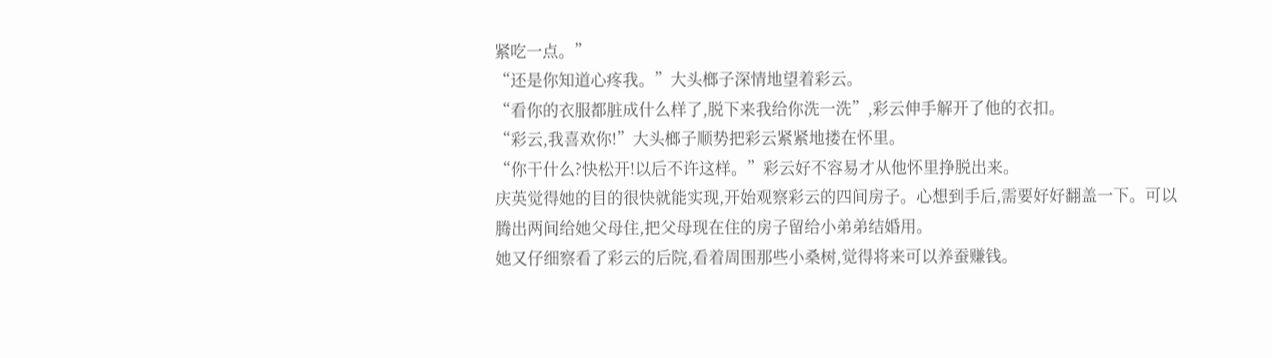紧吃一点。”
“还是你知道心疼我。”大头榔子深情地望着彩云。
“看你的衣服都脏成什么样了,脱下来我给你洗一洗”,彩云伸手解开了他的衣扣。
“彩云,我喜欢你!”大头榔子顺势把彩云紧紧地搂在怀里。
“你干什么?快松开!以后不许这样。”彩云好不容易才从他怀里挣脱出来。
庆英觉得她的目的很快就能实现,开始观察彩云的四间房子。心想到手后,需要好好翻盖一下。可以腾出两间给她父母住,把父母现在住的房子留给小弟弟结婚用。
她又仔细察看了彩云的后院,看着周围那些小桑树,觉得将来可以养蚕赚钱。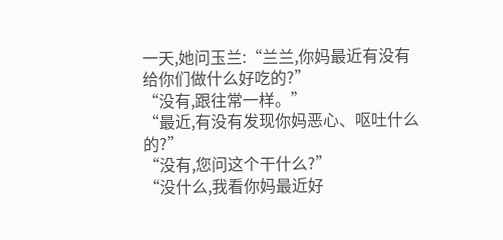一天,她问玉兰:“兰兰,你妈最近有没有给你们做什么好吃的?”
“没有,跟往常一样。”
“最近,有没有发现你妈恶心、呕吐什么的?”
“没有,您问这个干什么?”
“没什么,我看你妈最近好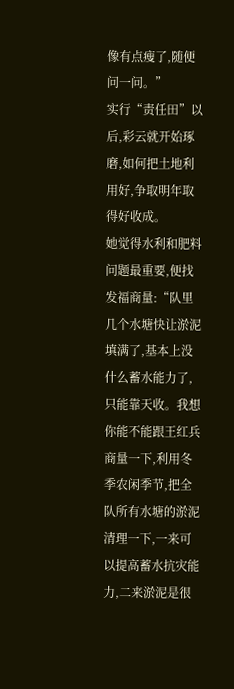像有点瘦了,随便问一问。”
实行“责任田”以后,彩云就开始琢磨,如何把土地利用好,争取明年取得好收成。
她觉得水利和肥料问题最重要,便找发福商量:“队里几个水塘快让淤泥填满了,基本上没什么蓄水能力了,只能靠天收。我想你能不能跟王红兵商量一下,利用冬季农闲季节,把全队所有水塘的淤泥清理一下,一来可以提高蓄水抗灾能力,二来淤泥是很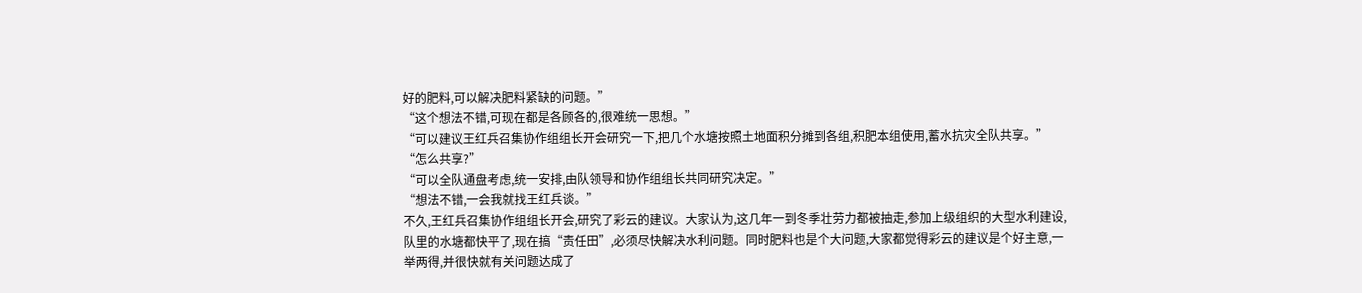好的肥料,可以解决肥料紧缺的问题。”
“这个想法不错,可现在都是各顾各的,很难统一思想。”
“可以建议王红兵召集协作组组长开会研究一下,把几个水塘按照土地面积分摊到各组,积肥本组使用,蓄水抗灾全队共享。”
“怎么共享?”
“可以全队通盘考虑,统一安排,由队领导和协作组组长共同研究决定。”
“想法不错,一会我就找王红兵谈。”
不久,王红兵召集协作组组长开会,研究了彩云的建议。大家认为,这几年一到冬季壮劳力都被抽走,参加上级组织的大型水利建设,队里的水塘都快平了,现在搞“责任田”,必须尽快解决水利问题。同时肥料也是个大问题,大家都觉得彩云的建议是个好主意,一举两得,并很快就有关问题达成了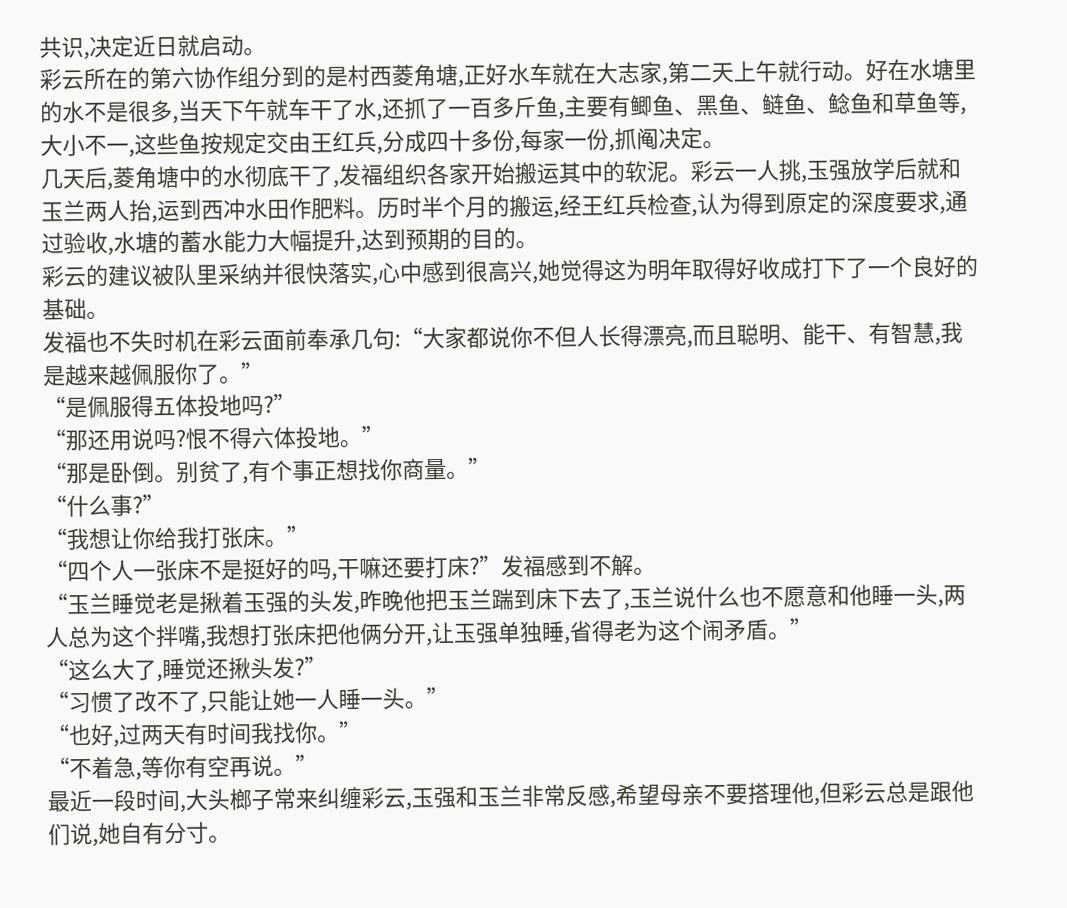共识,决定近日就启动。
彩云所在的第六协作组分到的是村西菱角塘,正好水车就在大志家,第二天上午就行动。好在水塘里的水不是很多,当天下午就车干了水,还抓了一百多斤鱼,主要有鲫鱼、黑鱼、鲢鱼、鲶鱼和草鱼等,大小不一,这些鱼按规定交由王红兵,分成四十多份,每家一份,抓阄决定。
几天后,菱角塘中的水彻底干了,发福组织各家开始搬运其中的软泥。彩云一人挑,玉强放学后就和玉兰两人抬,运到西冲水田作肥料。历时半个月的搬运,经王红兵检查,认为得到原定的深度要求,通过验收,水塘的蓄水能力大幅提升,达到预期的目的。
彩云的建议被队里采纳并很快落实,心中感到很高兴,她觉得这为明年取得好收成打下了一个良好的基础。
发福也不失时机在彩云面前奉承几句:“大家都说你不但人长得漂亮,而且聪明、能干、有智慧,我是越来越佩服你了。”
“是佩服得五体投地吗?”
“那还用说吗?恨不得六体投地。”
“那是卧倒。别贫了,有个事正想找你商量。”
“什么事?”
“我想让你给我打张床。”
“四个人一张床不是挺好的吗,干嘛还要打床?”发福感到不解。
“玉兰睡觉老是揪着玉强的头发,昨晚他把玉兰踹到床下去了,玉兰说什么也不愿意和他睡一头,两人总为这个拌嘴,我想打张床把他俩分开,让玉强单独睡,省得老为这个闹矛盾。”
“这么大了,睡觉还揪头发?”
“习惯了改不了,只能让她一人睡一头。”
“也好,过两天有时间我找你。”
“不着急,等你有空再说。”
最近一段时间,大头榔子常来纠缠彩云,玉强和玉兰非常反感,希望母亲不要搭理他,但彩云总是跟他们说,她自有分寸。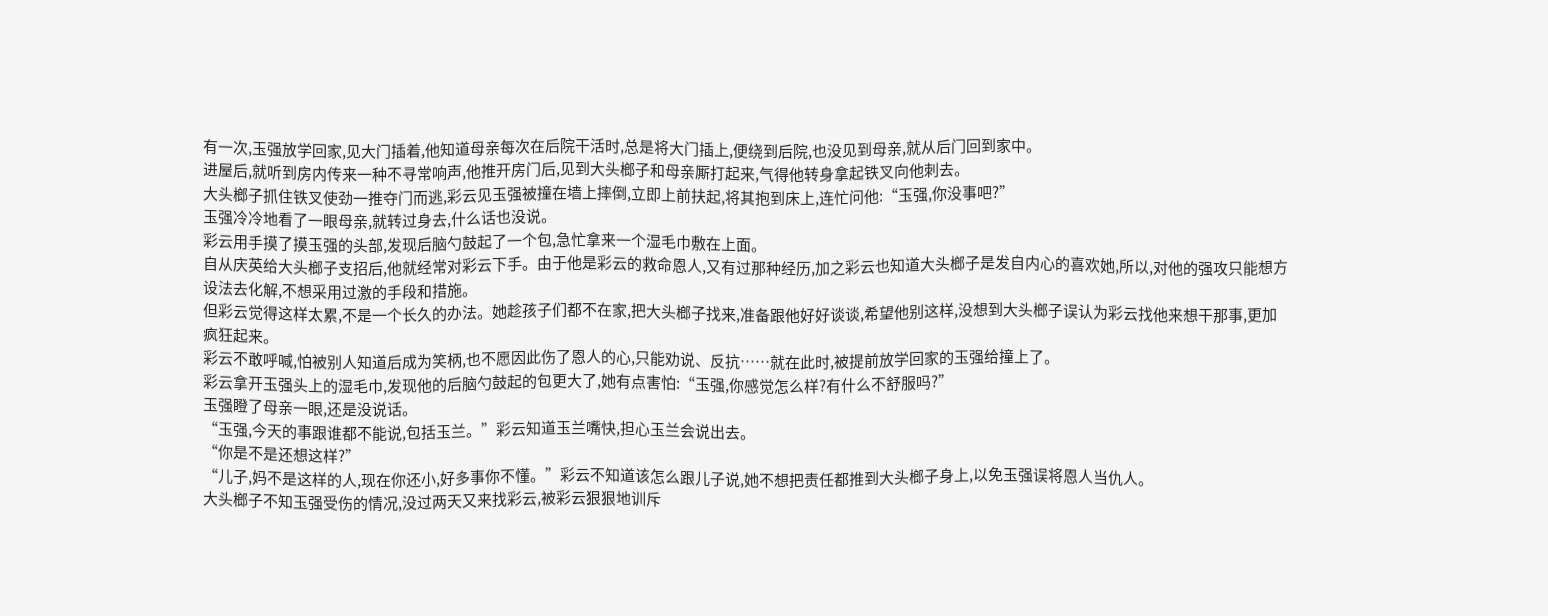有一次,玉强放学回家,见大门插着,他知道母亲每次在后院干活时,总是将大门插上,便绕到后院,也没见到母亲,就从后门回到家中。
进屋后,就听到房内传来一种不寻常响声,他推开房门后,见到大头榔子和母亲厮打起来,气得他转身拿起铁叉向他刺去。
大头榔子抓住铁叉使劲一推夺门而逃,彩云见玉强被撞在墙上摔倒,立即上前扶起,将其抱到床上,连忙问他:“玉强,你没事吧?”
玉强冷冷地看了一眼母亲,就转过身去,什么话也没说。
彩云用手摸了摸玉强的头部,发现后脑勺鼓起了一个包,急忙拿来一个湿毛巾敷在上面。
自从庆英给大头榔子支招后,他就经常对彩云下手。由于他是彩云的救命恩人,又有过那种经历,加之彩云也知道大头榔子是发自内心的喜欢她,所以,对他的强攻只能想方设法去化解,不想采用过激的手段和措施。
但彩云觉得这样太累,不是一个长久的办法。她趁孩子们都不在家,把大头榔子找来,准备跟他好好谈谈,希望他别这样,没想到大头榔子误认为彩云找他来想干那事,更加疯狂起来。
彩云不敢呼喊,怕被别人知道后成为笑柄,也不愿因此伤了恩人的心,只能劝说、反抗……就在此时,被提前放学回家的玉强给撞上了。
彩云拿开玉强头上的湿毛巾,发现他的后脑勺鼓起的包更大了,她有点害怕:“玉强,你感觉怎么样?有什么不舒服吗?”
玉强瞪了母亲一眼,还是没说话。
“玉强,今天的事跟谁都不能说,包括玉兰。”彩云知道玉兰嘴快,担心玉兰会说出去。
“你是不是还想这样?”
“儿子,妈不是这样的人,现在你还小,好多事你不懂。”彩云不知道该怎么跟儿子说,她不想把责任都推到大头榔子身上,以免玉强误将恩人当仇人。
大头榔子不知玉强受伤的情况,没过两天又来找彩云,被彩云狠狠地训斥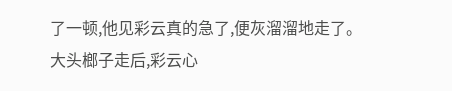了一顿,他见彩云真的急了,便灰溜溜地走了。
大头榔子走后,彩云心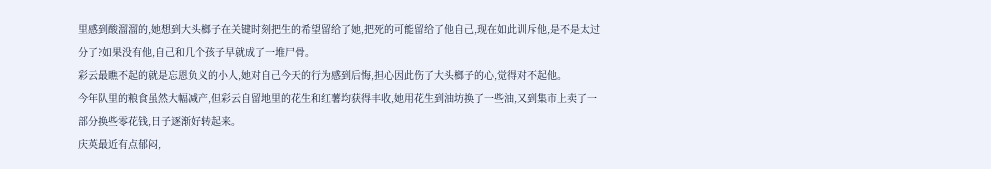里感到酸溜溜的,她想到大头榔子在关键时刻把生的希望留给了她,把死的可能留给了他自己,现在如此训斥他,是不是太过分了?如果没有他,自己和几个孩子早就成了一堆尸骨。
彩云最瞧不起的就是忘恩负义的小人,她对自己今天的行为感到后悔,担心因此伤了大头榔子的心,觉得对不起他。
今年队里的粮食虽然大幅减产,但彩云自留地里的花生和红薯均获得丰收,她用花生到油坊换了一些油,又到集市上卖了一部分换些零花钱,日子逐渐好转起来。
庆英最近有点郁闷,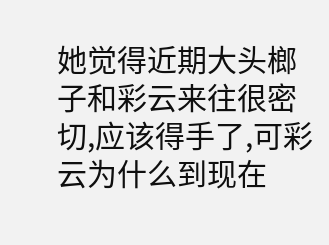她觉得近期大头榔子和彩云来往很密切,应该得手了,可彩云为什么到现在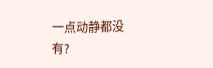一点动静都没有?